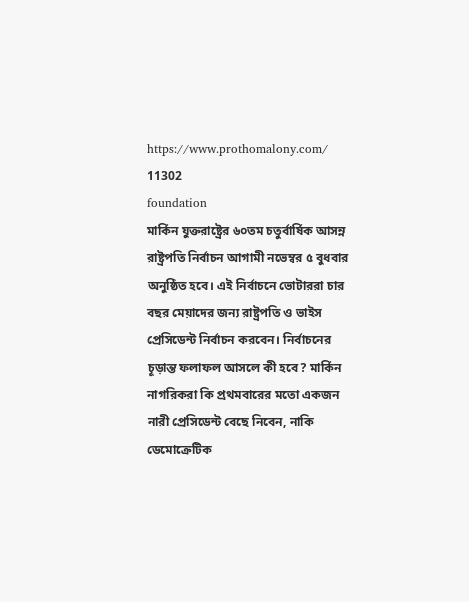https://www.prothomalony.com/
11302
foundation
মার্কিন যুক্তরাষ্ট্রের ৬০তম চতুর্বার্ষিক আসন্ন রাষ্ট্রপতি নির্বাচন আগামী নভেম্বর ৫ বুধবার অনুষ্ঠিত হবে। এই নির্বাচনে ভোটাররা চার বছর মেয়াদের জন্য রাষ্ট্রপতি ও ভাইস প্রেসিডেন্ট নির্বাচন করবেন। নির্বাচনের চূড়ান্ত ফলাফল আসলে কী হবে? মার্কিন নাগরিকরা কি প্রথমবারের মতো একজন নারী প্রেসিডেন্ট বেছে নিবেন, নাকি ডেমোক্রেটিক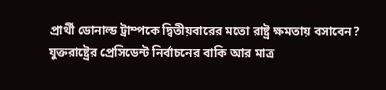প্রার্থী ডোনাল্ড ট্রাম্পকে দ্বিতীয়বারের মতো রাষ্ট্র ক্ষমতায় বসাবেন?
যুক্তরাষ্ট্রের প্রেসিডেন্ট নির্বাচনের বাকি আর মাত্র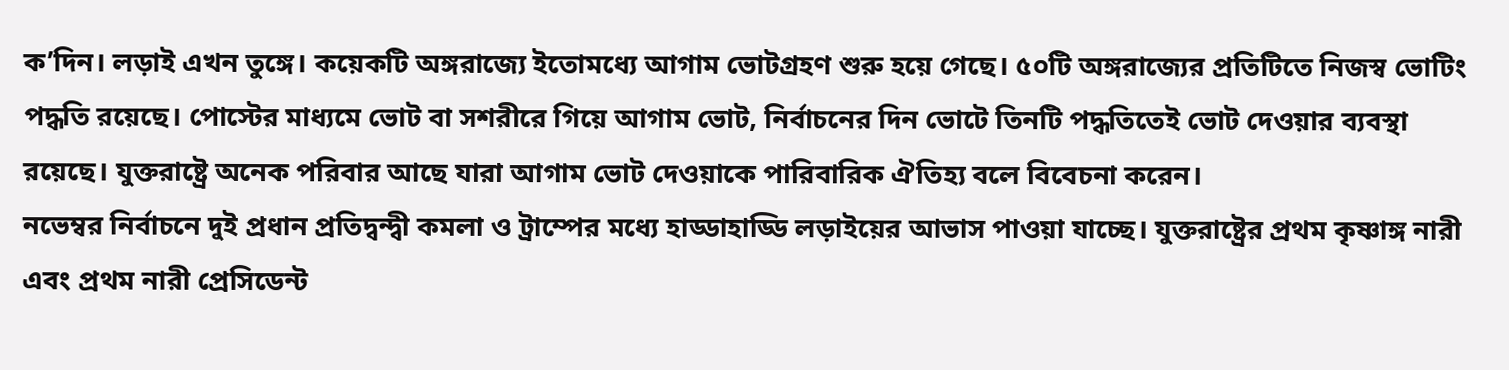ক’দিন। লড়াই এখন তুঙ্গে। কয়েকটি অঙ্গরাজ্যে ইতোমধ্যে আগাম ভোটগ্রহণ শুরু হয়ে গেছে। ৫০টি অঙ্গরাজ্যের প্রতিটিতে নিজস্ব ভোটিং পদ্ধতি রয়েছে। পোস্টের মাধ্যমে ভোট বা সশরীরে গিয়ে আগাম ভোট, নির্বাচনের দিন ভোটে তিনটি পদ্ধতিতেই ভোট দেওয়ার ব্যবস্থা রয়েছে। যুক্তরাষ্ট্রে অনেক পরিবার আছে যারা আগাম ভোট দেওয়াকে পারিবারিক ঐতিহ্য বলে বিবেচনা করেন।
নভেম্বর নির্বাচনে দুই প্রধান প্রতিদ্বন্দ্বী কমলা ও ট্রাম্পের মধ্যে হাড্ডাহাড্ডি লড়াইয়ের আভাস পাওয়া যাচ্ছে। যুক্তরাষ্ট্রের প্রথম কৃষ্ণাঙ্গ নারী এবং প্রথম নারী প্রেসিডেন্ট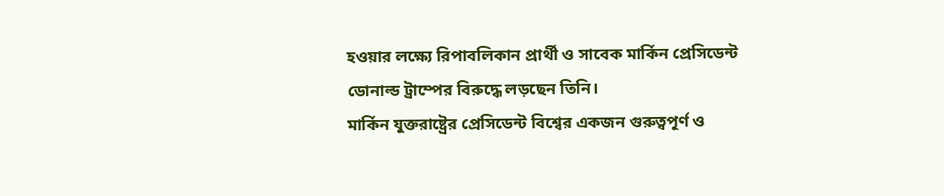হওয়ার লক্ষ্যে রিপাবলিকান প্রার্থী ও সাবেক মার্কিন প্রেসিডেন্ট ডোনাল্ড ট্রাম্পের বিরুদ্ধে লড়ছেন তিনি।
মার্কিন যুক্তরাষ্ট্রের প্রেসিডেন্ট বিশ্বের একজন গুরুত্বপূর্ণ ও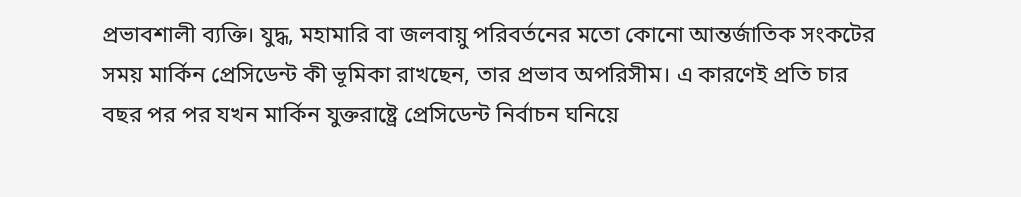প্রভাবশালী ব্যক্তি। যুদ্ধ, মহামারি বা জলবায়ু পরিবর্তনের মতো কোনো আন্তর্জাতিক সংকটের সময় মার্কিন প্রেসিডেন্ট কী ভূমিকা রাখছেন, তার প্রভাব অপরিসীম। এ কারণেই প্রতি চার বছর পর পর যখন মার্কিন যুক্তরাষ্ট্রে প্রেসিডেন্ট নির্বাচন ঘনিয়ে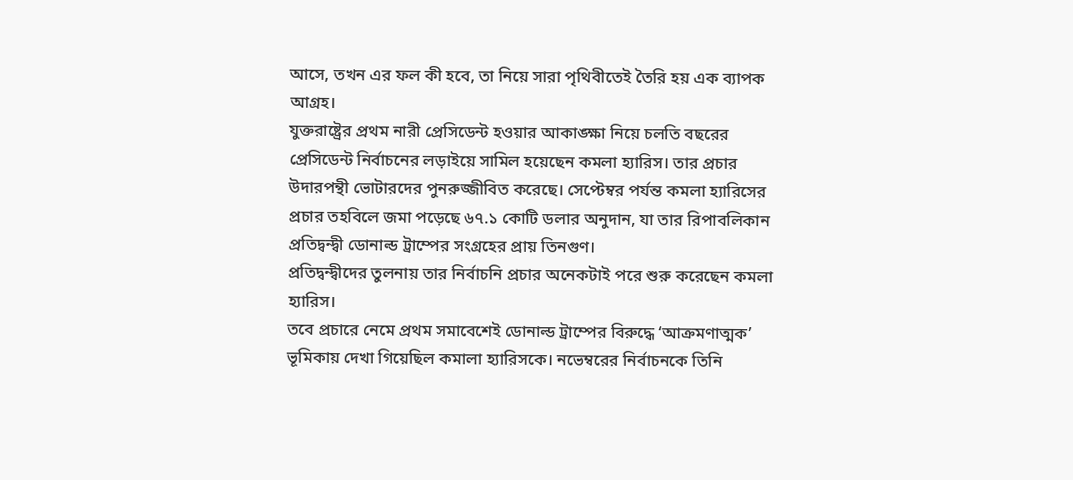আসে, তখন এর ফল কী হবে, তা নিয়ে সারা পৃথিবীতেই তৈরি হয় এক ব্যাপক আগ্রহ।
যুক্তরাষ্ট্রের প্রথম নারী প্রেসিডেন্ট হওয়ার আকাঙ্ক্ষা নিয়ে চলতি বছরের প্রেসিডেন্ট নির্বাচনের লড়াইয়ে সামিল হয়েছেন কমলা হ্যারিস। তার প্রচার উদারপন্থী ভোটারদের পুনরুজ্জীবিত করেছে। সেপ্টেম্বর পর্যন্ত কমলা হ্যারিসের প্রচার তহবিলে জমা পড়েছে ৬৭.১ কোটি ডলার অনুদান, যা তার রিপাবলিকান প্রতিদ্বন্দ্বী ডোনাল্ড ট্রাম্পের সংগ্রহের প্রায় তিনগুণ।
প্রতিদ্বন্দ্বীদের তুলনায় তার নির্বাচনি প্রচার অনেকটাই পরে শুরু করেছেন কমলা হ্যারিস।
তবে প্রচারে নেমে প্রথম সমাবেশেই ডোনাল্ড ট্রাম্পের বিরুদ্ধে ‘আক্রমণাত্মক’ ভূমিকায় দেখা গিয়েছিল কমালা হ্যারিসকে। নভেম্বরের নির্বাচনকে তিনি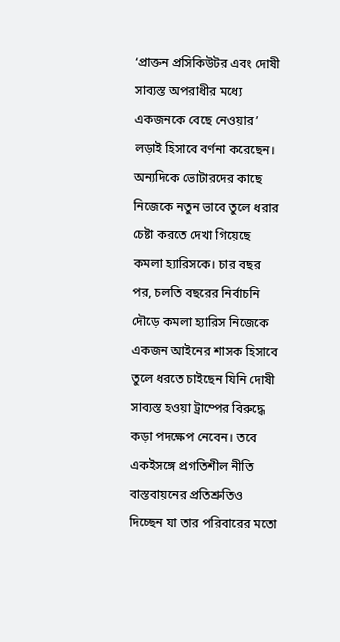‘প্রাক্তন প্রসিকিউটর এবং দোষী সাব্যস্ত অপরাধীর মধ্যে একজনকে বেছে নেওয়ার’ লড়াই হিসাবে বর্ণনা করেছেন। অন্যদিকে ভোটারদের কাছে নিজেকে নতুন ভাবে তুলে ধরার চেষ্টা করতে দেখা গিয়েছে কমলা হ্যারিসকে। চার বছর পর, চলতি বছরের নির্বাচনি দৌড়ে কমলা হ্যারিস নিজেকে একজন আইনের শাসক হিসাবে তুলে ধরতে চাইছেন যিনি দোষী সাব্যস্ত হওয়া ট্রাম্পের বিরুদ্ধে কড়া পদক্ষেপ নেবেন। তবে একইসঙ্গে প্রগতিশীল নীতি বাস্তবায়নের প্রতিশ্রুতিও দিচ্ছেন যা তার পরিবারের মতো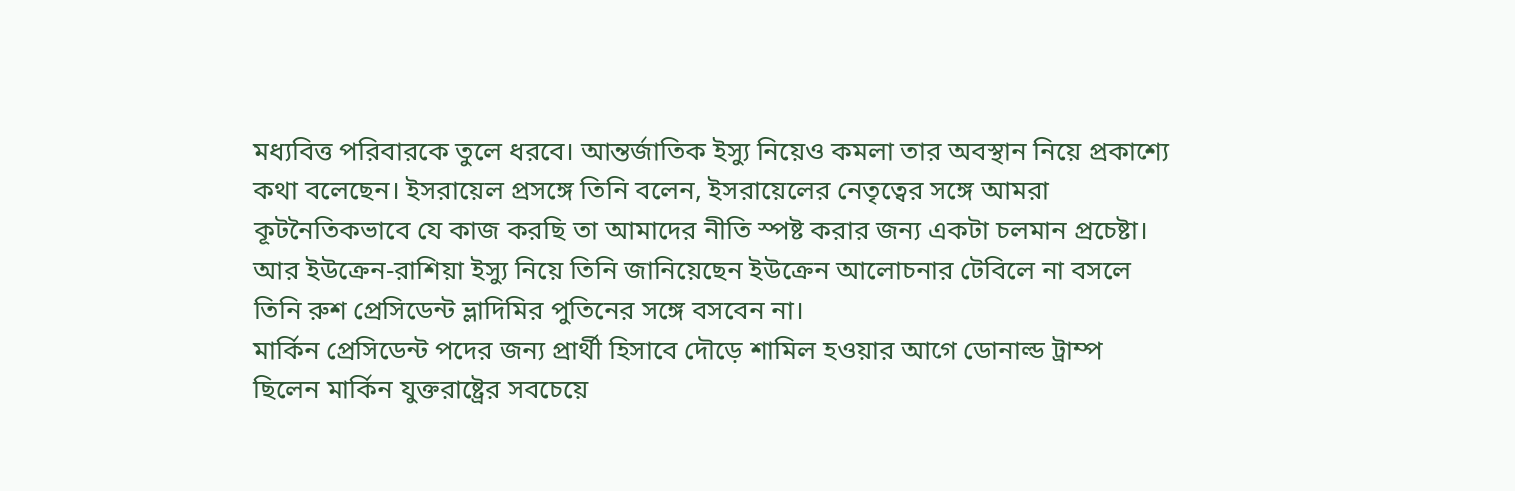মধ্যবিত্ত পরিবারকে তুলে ধরবে। আন্তর্জাতিক ইস্যু নিয়েও কমলা তার অবস্থান নিয়ে প্রকাশ্যে কথা বলেছেন। ইসরায়েল প্রসঙ্গে তিনি বলেন, ইসরায়েলের নেতৃত্বের সঙ্গে আমরা কূটনৈতিকভাবে যে কাজ করছি তা আমাদের নীতি স্পষ্ট করার জন্য একটা চলমান প্রচেষ্টা। আর ইউক্রেন-রাশিয়া ইস্যু নিয়ে তিনি জানিয়েছেন ইউক্রেন আলোচনার টেবিলে না বসলে তিনি রুশ প্রেসিডেন্ট ভ্লাদিমির পুতিনের সঙ্গে বসবেন না।
মার্কিন প্রেসিডেন্ট পদের জন্য প্রার্থী হিসাবে দৌড়ে শামিল হওয়ার আগে ডোনাল্ড ট্রাম্প ছিলেন মার্কিন যুক্তরাষ্ট্রের সবচেয়ে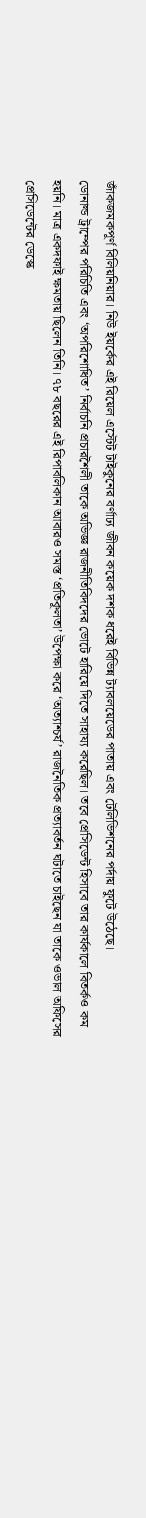জাঁকজমকপূর্ণ বিলিয়নিয়ার। নিউ ইয়র্কের এই রিয়েল এস্টেট টাইকুনের বর্ণাঢ্য জীবন কয়েক দশক ধরেই বিভিন্ন ট্যাবলয়েডের পাতায় এবং টেলিভিশনের পর্দায় ফুটে উঠেছে।
ডোনাল্ড ট্রাম্পের পরিচিতি এবং ‘অপরিশোধিত’ নির্বাচনি প্রচারশৈলী তাকে অভিজ্ঞ রাজনীতিবিদদের ভোটে হারিয়ে দিতে সাহায্য করেছিল। তবে প্রেসিডেন্ট হিসাবে তার কার্যকালে বিতর্কও কম হয়নি। মাত্র একদফাই ক্ষমতায় ছিলেন তিনি। ৭৮ বছরের এই রিপাবলিকান আবারও সমস্ত ‘প্রতিকূলতা’ উপেক্ষা করে ‘অত্যাশ্চর্য’ রাজনৈতিক প্রত্যাবর্তন ঘটাতে চাইছেন যা তাকে ওভাল অফিসের প্রেসিডেন্টের ডেস্কে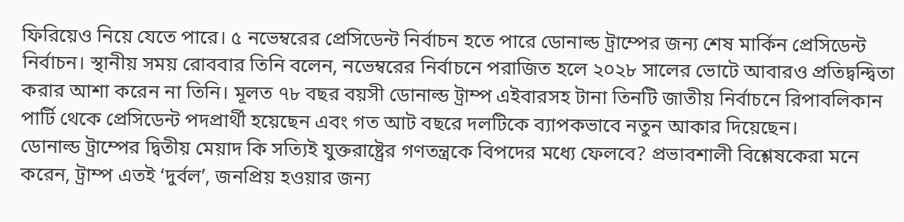ফিরিয়েও নিয়ে যেতে পারে। ৫ নভেম্বরের প্রেসিডেন্ট নির্বাচন হতে পারে ডোনাল্ড ট্রাম্পের জন্য শেষ মার্কিন প্রেসিডেন্ট নির্বাচন। স্থানীয় সময় রোববার তিনি বলেন, নভেম্বরের নির্বাচনে পরাজিত হলে ২০২৮ সালের ভোটে আবারও প্রতিদ্বন্দ্বিতা করার আশা করেন না তিনি। মূলত ৭৮ বছর বয়সী ডোনাল্ড ট্রাম্প এইবারসহ টানা তিনটি জাতীয় নির্বাচনে রিপাবলিকান পার্টি থেকে প্রেসিডেন্ট পদপ্রার্থী হয়েছেন এবং গত আট বছরে দলটিকে ব্যাপকভাবে নতুন আকার দিয়েছেন।
ডোনাল্ড ট্রাম্পের দ্বিতীয় মেয়াদ কি সত্যিই যুক্তরাষ্ট্রের গণতন্ত্রকে বিপদের মধ্যে ফেলবে? প্রভাবশালী বিশ্লেষকেরা মনে করেন, ট্রাম্প এতই ‘দুর্বল’, জনপ্রিয় হওয়ার জন্য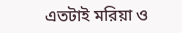এতটাই মরিয়া ও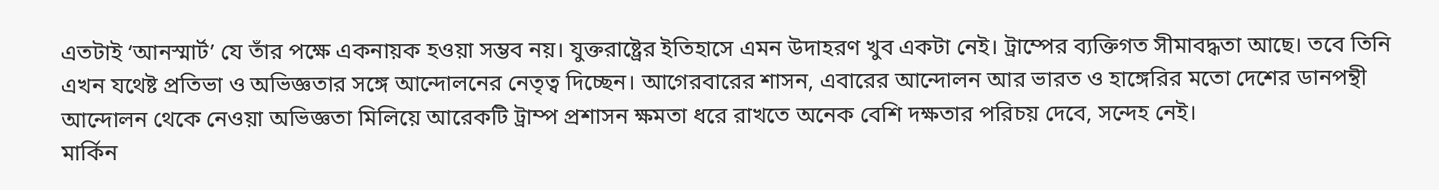এতটাই ‘আনস্মার্ট’ যে তাঁর পক্ষে একনায়ক হওয়া সম্ভব নয়। যুক্তরাষ্ট্রের ইতিহাসে এমন উদাহরণ খুব একটা নেই। ট্রাম্পের ব্যক্তিগত সীমাবদ্ধতা আছে। তবে তিনি এখন যথেষ্ট প্রতিভা ও অভিজ্ঞতার সঙ্গে আন্দোলনের নেতৃত্ব দিচ্ছেন। আগেরবারের শাসন, এবারের আন্দোলন আর ভারত ও হাঙ্গেরির মতো দেশের ডানপন্থী আন্দোলন থেকে নেওয়া অভিজ্ঞতা মিলিয়ে আরেকটি ট্রাম্প প্রশাসন ক্ষমতা ধরে রাখতে অনেক বেশি দক্ষতার পরিচয় দেবে, সন্দেহ নেই।
মার্কিন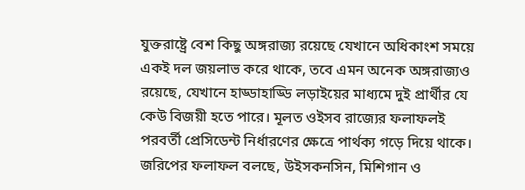যুক্তরাষ্ট্রে বেশ কিছু অঙ্গরাজ্য রয়েছে যেখানে অধিকাংশ সময়ে একই দল জয়লাভ করে থাকে, তবে এমন অনেক অঙ্গরাজ্যও রয়েছে, যেখানে হাড্ডাহাড্ডি লড়াইয়ের মাধ্যমে দুই প্রার্থীর যে কেউ বিজয়ী হতে পারে। মূলত ওইসব রাজ্যের ফলাফলই পরবর্তী প্রেসিডেন্ট নির্ধারণের ক্ষেত্রে পার্থক্য গড়ে দিয়ে থাকে।
জরিপের ফলাফল বলছে, উইসকনসিন, মিশিগান ও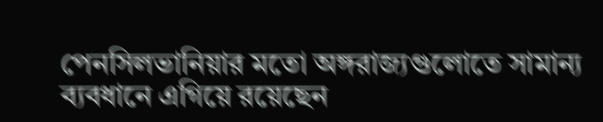পেনসিলভানিয়ার মতো অঙ্গরাজ্যগুলোতে সামান্য ব্যবধানে এগিয়ে রয়েছেন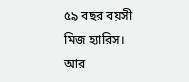৫৯ বছর বয়সী মিজ হ্যারিস।
আর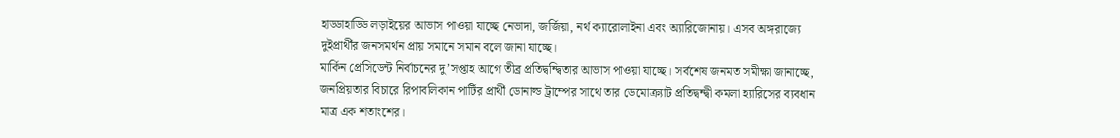হাড্ডাহাড্ডি লড়াইয়ের আভাস পাওয়া যাচ্ছে নেভাদা, জর্জিয়া, নর্থ ক্যারোলাইনা এবং অ্যারিজোনায়। এসব অঙ্গরাজ্যে দুইপ্রার্থীর জনসমর্থন প্রায় সমানে সমান বলে জানা যাচ্ছে।
মার্কিন প্রেসিডেন্ট নির্বাচনের দু’সপ্তাহ আগে তীব্র প্রতিদ্বন্দ্বিতার আভাস পাওয়া যাচ্ছে। সর্বশেষ জনমত সমীক্ষা জানাচ্ছে, জনপ্রিয়তার বিচারে রিপাবলিকান পার্টির প্রার্থী ডোনাল্ড ট্রাম্পের সাথে তার ডেমোক্র্যাট প্রতিদ্বন্দ্বী কমলা হ্যারিসের ব্যবধান মাত্র এক শতাংশের।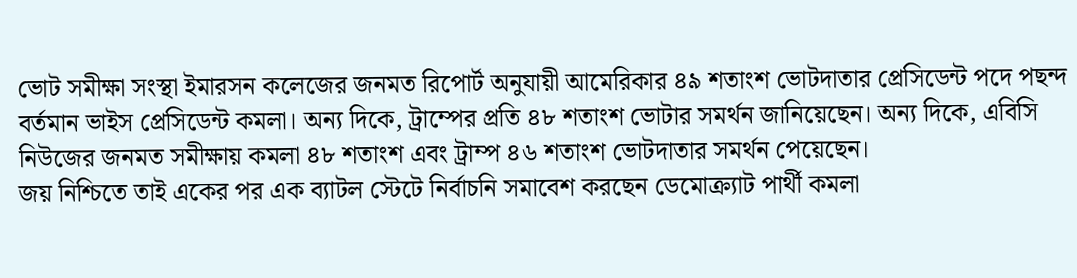ভোট সমীক্ষা সংস্থা ইমারসন কলেজের জনমত রিপোর্ট অনুযায়ী আমেরিকার ৪৯ শতাংশ ভোটদাতার প্রেসিডেন্ট পদে পছন্দ বর্তমান ভাইস প্রেসিডেন্ট কমলা। অন্য দিকে, ট্রাম্পের প্রতি ৪৮ শতাংশ ভোটার সমর্থন জানিয়েছেন। অন্য দিকে, এবিসি নিউজের জনমত সমীক্ষায় কমলা ৪৮ শতাংশ এবং ট্রাম্প ৪৬ শতাংশ ভোটদাতার সমর্থন পেয়েছেন।
জয় নিশ্চিতে তাই একের পর এক ব্যাটল স্টেটে নির্বাচনি সমাবেশ করছেন ডেমোক্র্যাট পার্থী কমলা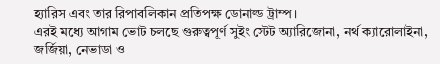হ্যারিস এবং তার রিপাবলিকান প্রতিপক্ষ ডোনাল্ড ট্রাম্প।
এরই মধ্যে আগাম ভোট চলছে গুরুত্বপূর্ণ সুইং স্টেট অ্যারিজোনা, নর্থ ক্যারোলাইনা, জর্জিয়া, নেভাডা ও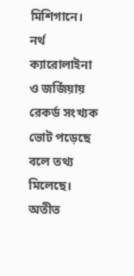মিশিগানে। নর্থ ক্যারোলাইনা ও জর্জিয়ায় রেকর্ড সংখ্যক ভোট পড়েছে বলে তথ্য মিলেছে। অতীত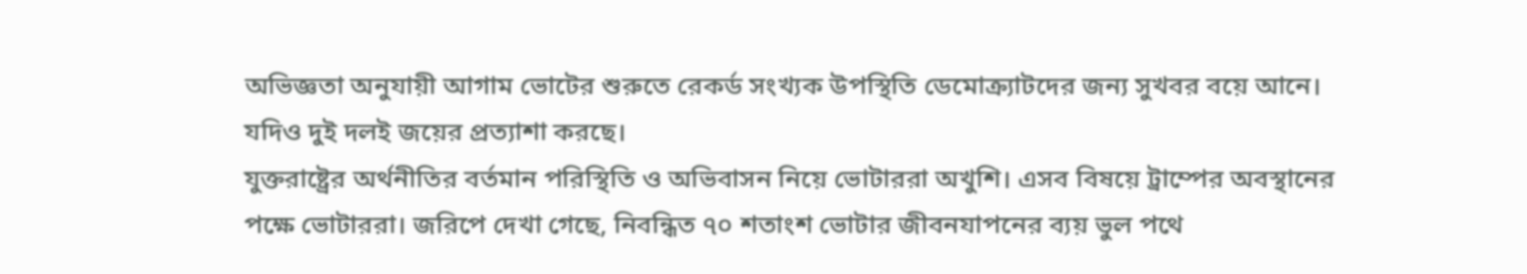অভিজ্ঞতা অনুযায়ী আগাম ভোটের শুরুতে রেকর্ড সংখ্যক উপস্থিতি ডেমোক্র্যাটদের জন্য সুখবর বয়ে আনে। যদিও দুই দলই জয়ের প্রত্যাশা করছে।
যুক্তরাষ্ট্রের অর্থনীতির বর্তমান পরিস্থিতি ও অভিবাসন নিয়ে ভোটাররা অখুশি। এসব বিষয়ে ট্রাম্পের অবস্থানের পক্ষে ভোটাররা। জরিপে দেখা গেছে, নিবন্ধিত ৭০ শতাংশ ভোটার জীবনযাপনের ব্যয় ভুল পথে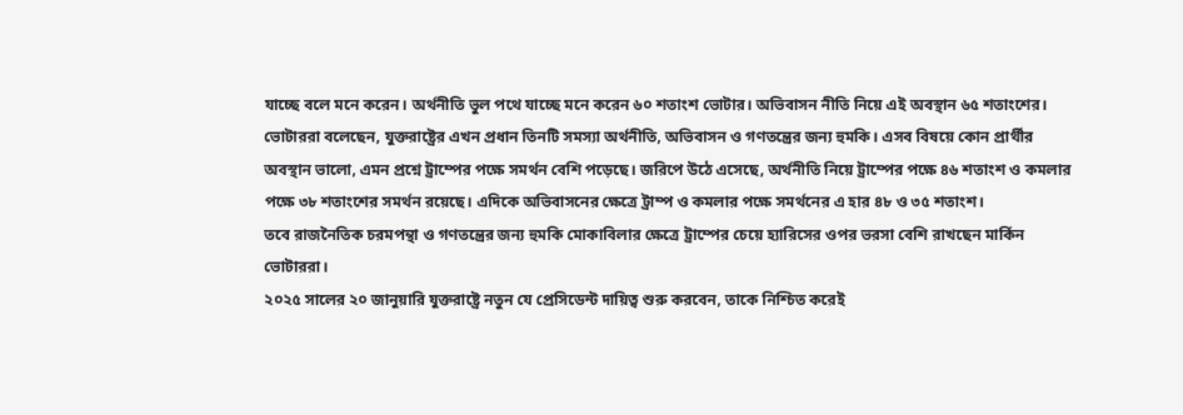যাচ্ছে বলে মনে করেন। অর্থনীতি ভুল পথে যাচ্ছে মনে করেন ৬০ শতাংশ ভোটার। অভিবাসন নীতি নিয়ে এই অবস্থান ৬৫ শতাংশের।
ভোটাররা বলেছেন, যুক্তরাষ্ট্রের এখন প্রধান তিনটি সমস্যা অর্থনীতি, অভিবাসন ও গণতন্ত্রের জন্য হুমকি। এসব বিষয়ে কোন প্রার্থীর অবস্থান ভালো, এমন প্রশ্নে ট্রাম্পের পক্ষে সমর্থন বেশি পড়েছে। জরিপে উঠে এসেছে, অর্থনীতি নিয়ে ট্রাম্পের পক্ষে ৪৬ শতাংশ ও কমলার পক্ষে ৩৮ শতাংশের সমর্থন রয়েছে। এদিকে অভিবাসনের ক্ষেত্রে ট্রাম্প ও কমলার পক্ষে সমর্থনের এ হার ৪৮ ও ৩৫ শতাংশ।
তবে রাজনৈতিক চরমপন্থা ও গণতন্ত্রের জন্য হুমকি মোকাবিলার ক্ষেত্রে ট্রাম্পের চেয়ে হ্যারিসের ওপর ভরসা বেশি রাখছেন মার্কিন ভোটাররা।
২০২৫ সালের ২০ জানুয়ারি যুক্তরাষ্ট্রে নতুন যে প্রেসিডেন্ট দায়িত্ব শুরু করবেন, তাকে নিশ্চিত করেই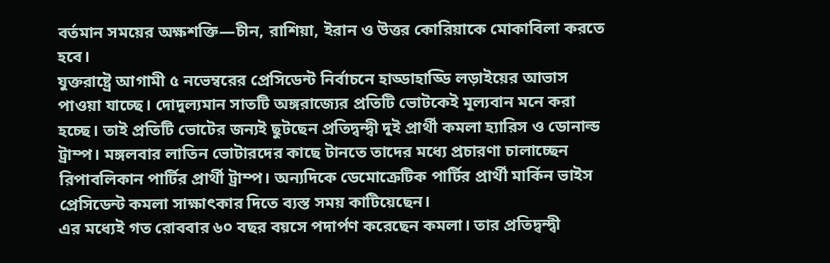বর্তমান সময়ের অক্ষশক্তি—চীন, রাশিয়া, ইরান ও উত্তর কোরিয়াকে মোকাবিলা করতে হবে।
যুক্তরাষ্ট্রে আগামী ৫ নভেম্বরের প্রেসিডেন্ট নির্বাচনে হাড্ডাহাড্ডি লড়াইয়ের আভাস পাওয়া যাচ্ছে। দোদুল্যমান সাতটি অঙ্গরাজ্যের প্রতিটি ভোটকেই মূল্যবান মনে করা হচ্ছে। তাই প্রতিটি ভোটের জন্যই ছুটছেন প্রতিদ্বন্দ্বী দুই প্রার্থী কমলা হ্যারিস ও ডোনাল্ড ট্রাম্প। মঙ্গলবার লাতিন ভোটারদের কাছে টানতে তাদের মধ্যে প্রচারণা চালাচ্ছেন রিপাবলিকান পার্টির প্রার্থী ট্রাম্প। অন্যদিকে ডেমোক্রেটিক পার্টির প্রার্থী মার্কিন ভাইস প্রেসিডেন্ট কমলা সাক্ষাৎকার দিতে ব্যস্ত সময় কাটিয়েছেন।
এর মধ্যেই গত রোববার ৬০ বছর বয়সে পদার্পণ করেছেন কমলা। তার প্রতিদ্বন্দ্বী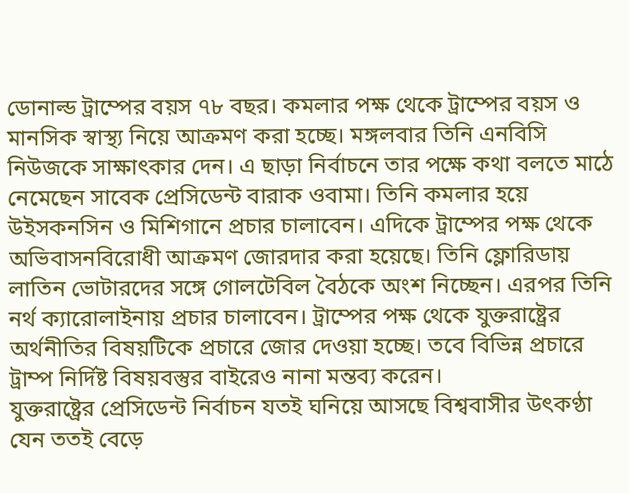ডোনাল্ড ট্রাম্পের বয়স ৭৮ বছর। কমলার পক্ষ থেকে ট্রাম্পের বয়স ও মানসিক স্বাস্থ্য নিয়ে আক্রমণ করা হচ্ছে। মঙ্গলবার তিনি এনবিসি নিউজকে সাক্ষাৎকার দেন। এ ছাড়া নির্বাচনে তার পক্ষে কথা বলতে মাঠে নেমেছেন সাবেক প্রেসিডেন্ট বারাক ওবামা। তিনি কমলার হয়ে উইসকনসিন ও মিশিগানে প্রচার চালাবেন। এদিকে ট্রাম্পের পক্ষ থেকে অভিবাসনবিরোধী আক্রমণ জোরদার করা হয়েছে। তিনি ফ্লোরিডায় লাতিন ভোটারদের সঙ্গে গোলটেবিল বৈঠকে অংশ নিচ্ছেন। এরপর তিনি নর্থ ক্যারোলাইনায় প্রচার চালাবেন। ট্রাম্পের পক্ষ থেকে যুক্তরাষ্ট্রের অর্থনীতির বিষয়টিকে প্রচারে জোর দেওয়া হচ্ছে। তবে বিভিন্ন প্রচারে ট্রাম্প নির্দিষ্ট বিষয়বস্তুর বাইরেও নানা মন্তব্য করেন।
যুক্তরাষ্ট্রের প্রেসিডেন্ট নির্বাচন যতই ঘনিয়ে আসছে বিশ্ববাসীর উৎকণ্ঠা যেন ততই বেড়ে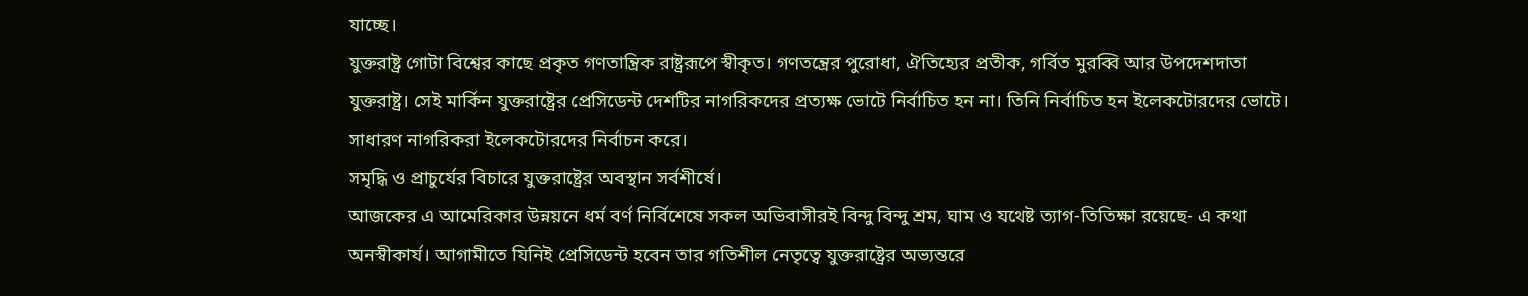যাচ্ছে।
যুক্তরাষ্ট্র গোটা বিশ্বের কাছে প্রকৃত গণতান্ত্রিক রাষ্ট্ররূপে স্বীকৃত। গণতন্ত্রের পুরোধা, ঐতিহ্যের প্রতীক, গর্বিত মুরব্বি আর উপদেশদাতা যুক্তরাষ্ট্র। সেই মার্কিন যুক্তরাষ্ট্রের প্রেসিডেন্ট দেশটির নাগরিকদের প্রত্যক্ষ ভোটে নির্বাচিত হন না। তিনি নির্বাচিত হন ইলেকটোরদের ভোটে। সাধারণ নাগরিকরা ইলেকটোরদের নির্বাচন করে।
সমৃদ্ধি ও প্রাচুর্যের বিচারে যুক্তরাষ্ট্রের অবস্থান সর্বশীর্ষে।
আজকের এ আমেরিকার উন্নয়নে ধর্ম বর্ণ নির্বিশেষে সকল অভিবাসীরই বিন্দু বিন্দু শ্রম, ঘাম ও যথেষ্ট ত্যাগ-তিতিক্ষা রয়েছে- এ কথা অনস্বীকার্য। আগামীতে যিনিই প্রেসিডেন্ট হবেন তার গতিশীল নেতৃত্বে যুক্তরাষ্ট্রের অভ্যন্তরে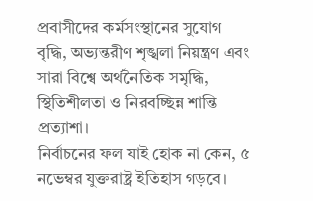প্রবাসীদের কর্মসংস্থানের সুযোগ বৃদ্ধি, অভ্যন্তরীণ শৃঙ্খলা নিয়ন্ত্রণ এবং সারা বিশ্বে অর্থনৈতিক সমৃদ্ধি, স্থিতিশীলতা ও নিরবচ্ছিন্ন শান্তি প্রত্যাশা।
নির্বাচনের ফল যাই হোক না কেন, ৫ নভেম্বর যুক্তরাষ্ট্র ইতিহাস গড়বে।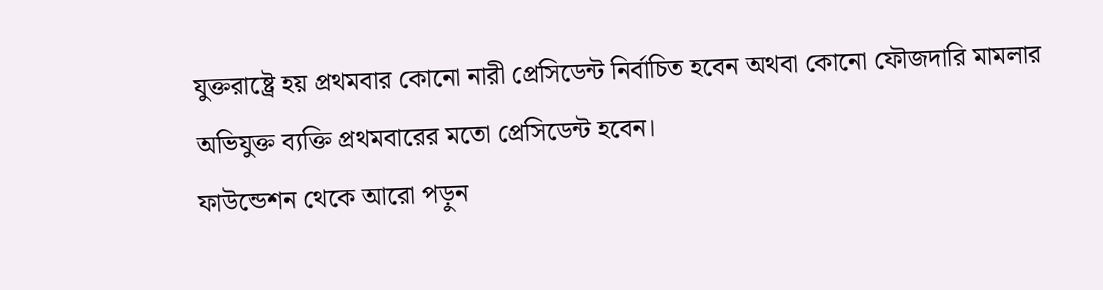যুক্তরাষ্ট্রে হয় প্রথমবার কোনো নারী প্রেসিডেন্ট নির্বাচিত হবেন অথবা কোনো ফৌজদারি মামলার অভিযুক্ত ব্যক্তি প্রথমবারের মতো প্রেসিডেন্ট হবেন।
ফাউন্ডেশন থেকে আরো পড়ুন